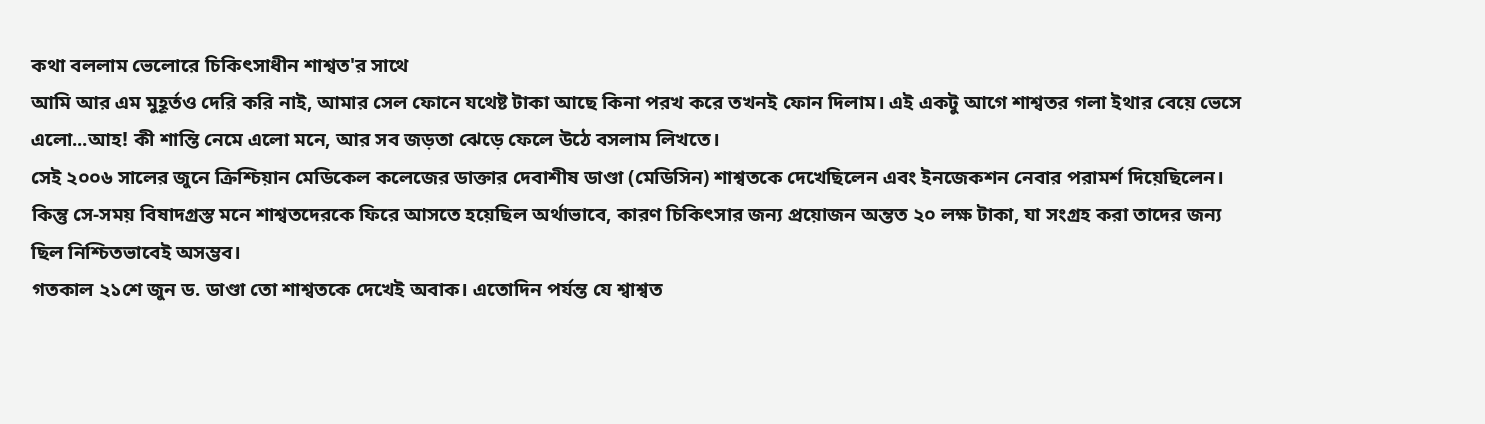কথা বললাম ভেলোরে চিকিৎসাধীন শাশ্বত'র সাথে
আমি আর এম মুহূর্তও দেরি করি নাই, আমার সেল ফোনে যথেষ্ট টাকা আছে কিনা পরখ করে তখনই ফোন দিলাম। এই একটু আগে শাশ্বতর গলা ইথার বেয়ে ভেসে এলো...আহ! কী শান্তি নেমে এলো মনে, আর সব জড়তা ঝেড়ে ফেলে উঠে বসলাম লিখতে।
সেই ২০০৬ সালের জুনে ক্রিশ্চিয়ান মেডিকেল কলেজের ডাক্তার দেবাশীষ ডাণ্ডা (মেডিসিন) শাশ্বতকে দেখেছিলেন এবং ইনজেকশন নেবার পরামর্শ দিয়েছিলেন। কিন্তু সে-সময় বিষাদগ্রস্ত মনে শাশ্বতদেরকে ফিরে আসতে হয়েছিল অর্থাভাবে, কারণ চিকিৎসার জন্য প্রয়োজন অন্তত ২০ লক্ষ টাকা, যা সংগ্রহ করা তাদের জন্য ছিল নিশ্চিতভাবেই অসম্ভব।
গতকাল ২১শে জুন ড. ডাণ্ডা তো শাশ্বতকে দেখেই অবাক। এতোদিন পর্যন্ত যে শ্বাশ্বত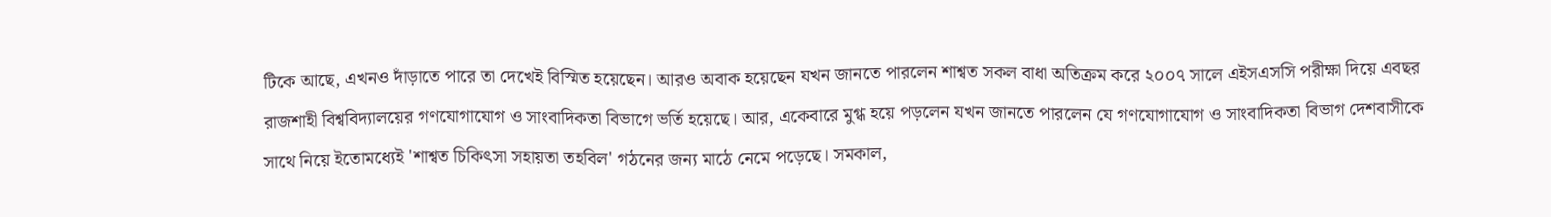টিকে আছে, এখনও দাঁড়াতে পারে তা দেখেই বিস্মিত হয়েছেন। আরও অবাক হয়েছেন যখন জানতে পারলেন শাশ্বত সকল বাধা অতিক্রম করে ২০০৭ সালে এইসএসসি পরীক্ষা দিয়ে এবছর রাজশাহী বিশ্ববিদ্যালয়ের গণযোগাযোগ ও সাংবাদিকতা বিভাগে ভর্তি হয়েছে। আর, একেবারে মুগ্ধ হয়ে পড়লেন যখন জানতে পারলেন যে গণযোগাযোগ ও সাংবাদিকতা বিভাগ দেশবাসীকে সাথে নিয়ে ইতোমধ্যেই 'শাশ্বত চিকিৎসা সহায়তা তহবিল' গঠনের জন্য মাঠে নেমে পড়েছে। সমকাল,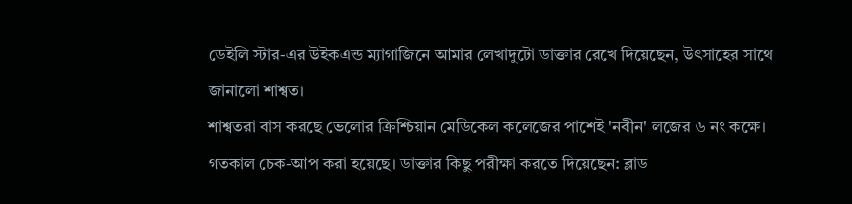ডেইলি স্টার-এর উইকএন্ড ম্যাগাজিনে আমার লেখাদুটো ডাক্তার রেখে দিয়েছেন, উৎসাহের সাথে জানালো শাশ্বত।
শাশ্বতরা বাস করছে ভেলোর ক্রিশ্চিয়ান মেডিকেল কলেজের পাশেই 'নবীন' লজের ৬ নং কক্ষে। গতকাল চেক-আপ করা হয়েছে। ডাক্তার কিছু পরীক্ষা করতে দিয়েছেন: ব্লাড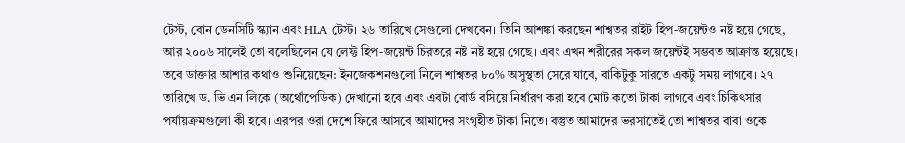টেস্ট, বোন ডেনসিটি স্ক্যান এবং HLA টেস্ট। ২৬ তারিখে সেগুলো দেখবেন। তিনি আশঙ্কা করছেন শাশ্বতর রাইট হিপ-জয়েন্টও নষ্ট হয়ে গেছে, আর ২০০৬ সালেই তো বলেছিলেন যে লেফ্ট হিপ-জয়েন্ট চিরতরে নষ্ট নষ্ট হয়ে গেছে। এবং এখন শরীরের সকল জয়েন্টই সম্ভবত আক্রান্ত হয়েছে।
তবে ডাক্তার আশার কথাও শুনিয়েছেন: ইনজেকশনগুলো নিলে শাশ্বতর ৮০% অসুস্থতা সেরে যাবে, বাকিটুকু সারতে একটু সময় লাগবে। ২৭ তারিখে ড. ভি এন লিকে (অর্থোপেডিক) দেখানো হবে এবং এবটা বোর্ড বসিয়ে নির্ধারণ করা হবে মোট কতো টাকা লাগবে এবং চিকিৎসার পর্যায়ক্রমগুলো কী হবে। এরপর ওরা দেশে ফিরে আসবে আমাদের সংগৃহীত টাকা নিতে। বস্তুত আমাদের ভরসাতেই তো শাশ্বতর বাবা ওকে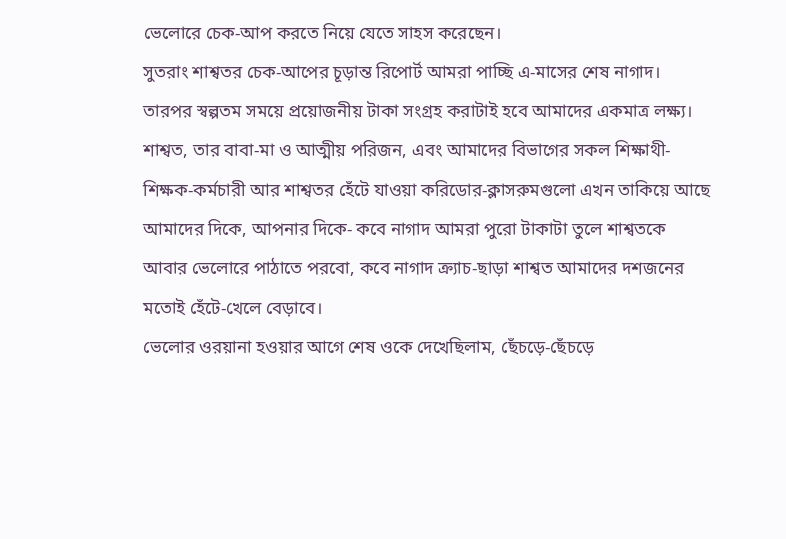ভেলোরে চেক-আপ করতে নিয়ে যেতে সাহস করেছেন।
সুতরাং শাশ্বতর চেক-আপের চূড়ান্ত রিপোর্ট আমরা পাচ্ছি এ-মাসের শেষ নাগাদ। তারপর স্বল্পতম সময়ে প্রয়োজনীয় টাকা সংগ্রহ করাটাই হবে আমাদের একমাত্র লক্ষ্য।
শাশ্বত, তার বাবা-মা ও আত্মীয় পরিজন, এবং আমাদের বিভাগের সকল শিক্ষাথী-শিক্ষক-কর্মচারী আর শাশ্বতর হেঁটে যাওয়া করিডোর-ক্লাসরুমগুলো এখন তাকিয়ে আছে আমাদের দিকে, আপনার দিকে- কবে নাগাদ আমরা পুরো টাকাটা তুলে শাশ্বতকে আবার ভেলোরে পাঠাতে পরবো, কবে নাগাদ ক্র্যাচ-ছাড়া শাশ্বত আমাদের দশজনের মতোই হেঁটে-খেলে বেড়াবে।
ভেলোর ওরয়ানা হওয়ার আগে শেষ ওকে দেখেছিলাম, ছেঁচড়ে-ছেঁচড়ে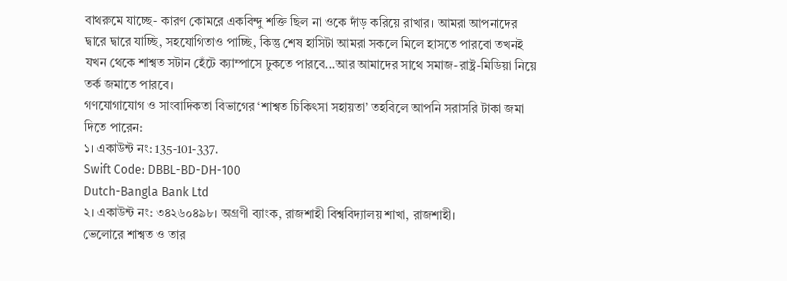বাথরুমে যাচ্ছে- কারণ কোমরে একবিন্দু শক্তি ছিল না ওকে দাঁড় করিয়ে রাখার। আমরা আপনাদের দ্বারে দ্বারে যাচ্ছি, সহযোগিতাও পাচ্ছি, কিন্তু শেষ হাসিটা আমরা সকলে মিলে হাসতে পারবো তখনই যখন থেকে শাশ্বত সটান হেঁটে ক্যাম্পাসে ঢুকতে পারবে...আর আমাদের সাথে সমাজ-রাষ্ট্র-মিডিয়া নিয়ে তর্ক জমাতে পারবে।
গণযোগাযোগ ও সাংবাদিকতা বিভাগের ‘শাশ্বত চিকিৎসা সহায়তা’ তহবিলে আপনি সরাসরি টাকা জমা দিতে পারেন:
১। একাউন্ট নং: 135-101-337.
Swift Code: DBBL-BD-DH-100
Dutch-Bangla Bank Ltd
২। একাউন্ট নং: ৩৪২৬০৪৯৮। অগ্রণী ব্যাংক, রাজশাহী বিশ্ববিদ্যালয় শাখা, রাজশাহী।
ভেলোরে শাশ্বত ও তার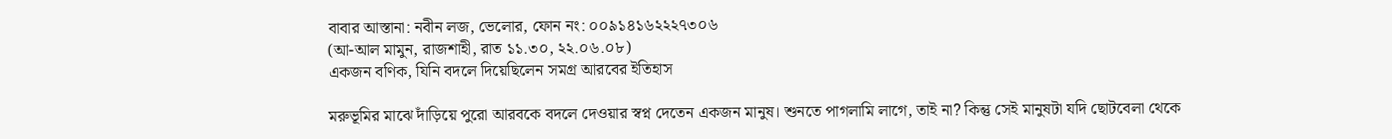বাবার আস্তানা: নবীন লজ, ভেলোর, ফোন নং: ০০৯১৪১৬২২২৭৩০৬
(আ-আল মামুন, রাজশাহী, রাত ১১.৩০, ২২.০৬.০৮)
একজন বণিক, যিনি বদলে দিয়েছিলেন সমগ্র আরবের ইতিহাস

মরুভূমির মাঝে দাঁড়িয়ে পুরো আরবকে বদলে দেওয়ার স্বপ্ন দেতেন একজন মানুষ। শুনতে পাগলামি লাগে, তাই না? কিন্তু সেই মানুষটা যদি ছোটবেলা থেকে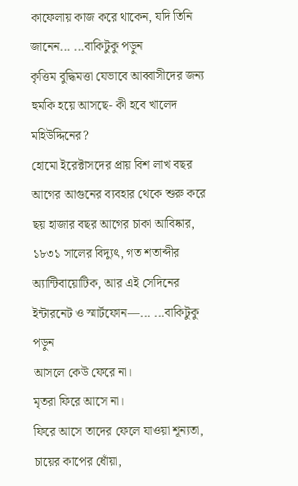কাফেলায় কাজ করে থাকেন, যদি তিনি জানেন... ...বাকিটুকু পড়ুন
কৃত্তিম বুদ্ধিমত্তা যেভাবে আব্বাসীদের জন্য হুমকি হয়ে আসছে- কী হবে খালেদ মহিউদ্দিনের?
হোমো ইরেক্টাসদের প্রায় বিশ লাখ বছর আগের আগুনের ব্যবহার থেকে শুরু করে ছয় হাজার বছর আগের চাকা আবিষ্কার, ১৮৩১ সালের বিদ্যুৎ, গত শতাব্দীর অ্যান্টিবায়োটিক, আর এই সেদিনের ইন্টারনেট ও স্মার্টফোন—... ...বাকিটুকু পড়ুন
আসলে কেউ ফেরে না।
মৃতরা ফিরে আসে না।
ফিরে আসে তাদের ফেলে যাওয়া শূন্যতা,
চায়ের কাপের ধোঁয়া,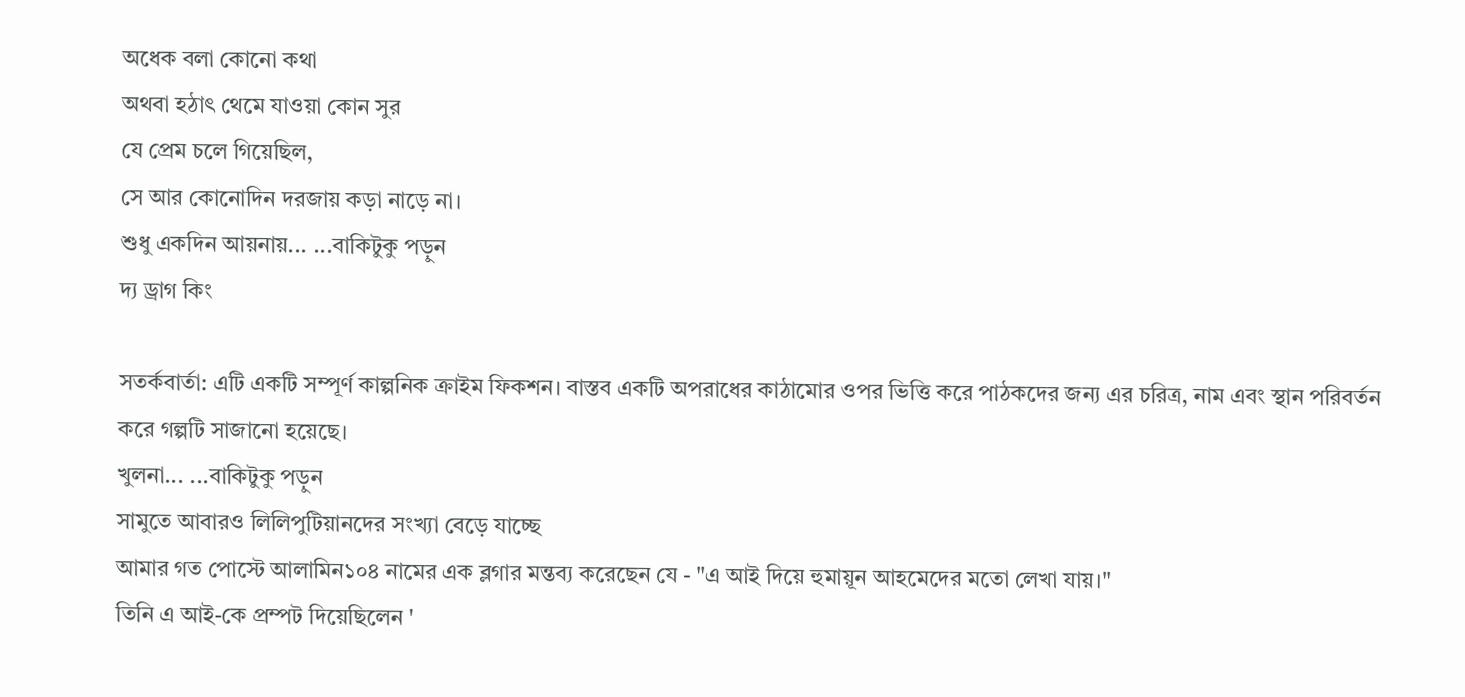অধেক বলা কোনো কথা
অথবা হঠাৎ থেমে যাওয়া কোন সুর
যে প্রেম চলে গিয়েছিল,
সে আর কোনোদিন দরজায় কড়া নাড়ে না।
শুধু একদিন আয়নায়... ...বাকিটুকু পড়ুন
দ্য ড্রাগ কিং

সতর্কবার্তা: এটি একটি সম্পূর্ণ কাল্পনিক ক্রাইম ফিকশন। বাস্তব একটি অপরাধের কাঠামোর ওপর ভিত্তি করে পাঠকদের জন্য এর চরিত্র, নাম এবং স্থান পরিবর্তন করে গল্পটি সাজানো হয়েছে।
খুলনা... ...বাকিটুকু পড়ুন
সামুতে আবারও লিলিপুটিয়ানদের সংখ্যা বেড়ে যাচ্ছে
আমার গত পোস্টে আলামিন১০৪ নামের এক ব্লগার মন্তব্য করেছেন যে - "এ আই দিয়ে হুমায়ূন আহমেদের মতো লেখা যায়।"
তিনি এ আই-কে প্রম্পট দিয়েছিলেন '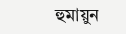হুমায়ুন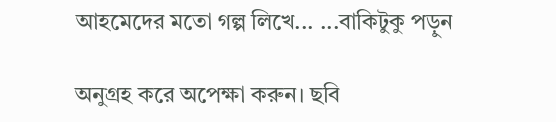আহমেদের মতো গল্প লিখে... ...বাকিটুকু পড়ুন

অনুগ্রহ করে অপেক্ষা করুন। ছবি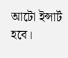আটো ইন্সার্ট হবে।